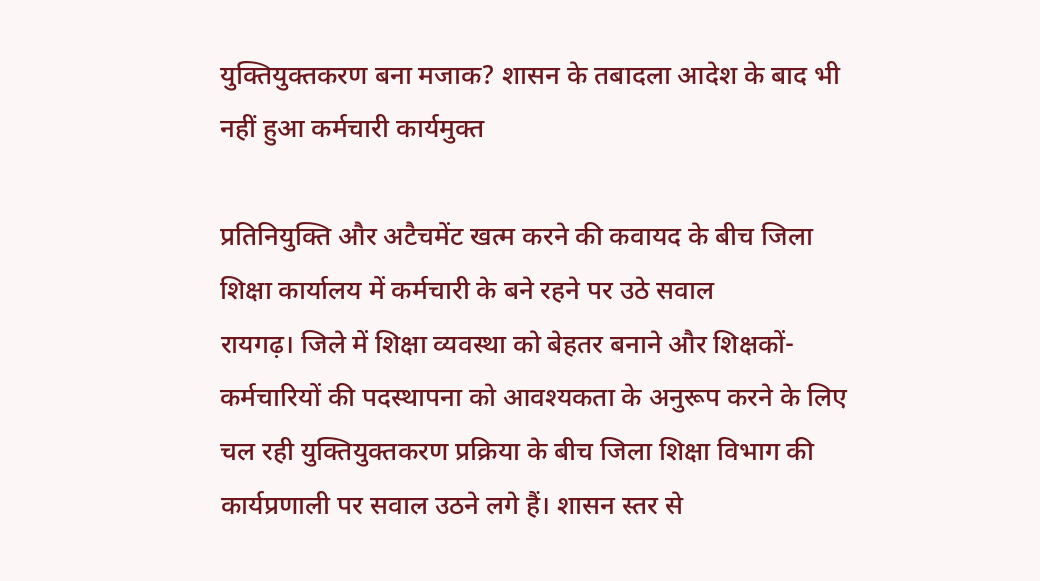युक्तियुक्तकरण बना मजाक? शासन के तबादला आदेश के बाद भी नहीं हुआ कर्मचारी कार्यमुक्त

प्रतिनियुक्ति और अटैचमेंट खत्म करने की कवायद के बीच जिला शिक्षा कार्यालय में कर्मचारी के बने रहने पर उठे सवाल
रायगढ़। जिले में शिक्षा व्यवस्था को बेहतर बनाने और शिक्षकों-कर्मचारियों की पदस्थापना को आवश्यकता के अनुरूप करने के लिए चल रही युक्तियुक्तकरण प्रक्रिया के बीच जिला शिक्षा विभाग की कार्यप्रणाली पर सवाल उठने लगे हैं। शासन स्तर से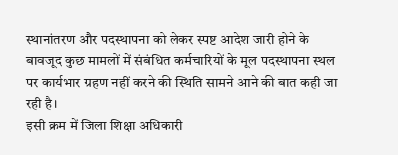स्थानांतरण और पदस्थापना को लेकर स्पष्ट आदेश जारी होने के बावजूद कुछ मामलों में संबंधित कर्मचारियों के मूल पदस्थापना स्थल पर कार्यभार ग्रहण नहीं करने की स्थिति सामने आने की बात कही जा रही है।
इसी क्रम में जिला शिक्षा अधिकारी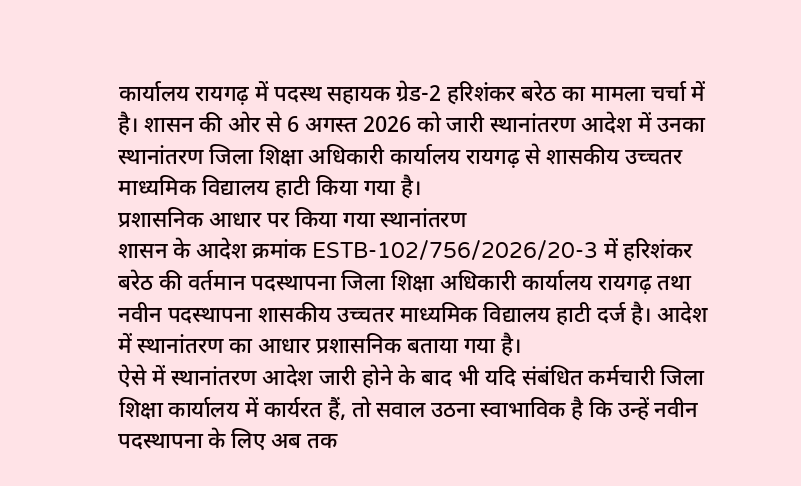कार्यालय रायगढ़ में पदस्थ सहायक ग्रेड-2 हरिशंकर बरेठ का मामला चर्चा में है। शासन की ओर से 6 अगस्त 2026 को जारी स्थानांतरण आदेश में उनका स्थानांतरण जिला शिक्षा अधिकारी कार्यालय रायगढ़ से शासकीय उच्चतर माध्यमिक विद्यालय हाटी किया गया है।
प्रशासनिक आधार पर किया गया स्थानांतरण
शासन के आदेश क्रमांक ESTB-102/756/2026/20-3 में हरिशंकर बरेठ की वर्तमान पदस्थापना जिला शिक्षा अधिकारी कार्यालय रायगढ़ तथा नवीन पदस्थापना शासकीय उच्चतर माध्यमिक विद्यालय हाटी दर्ज है। आदेश में स्थानांतरण का आधार प्रशासनिक बताया गया है।
ऐसे में स्थानांतरण आदेश जारी होने के बाद भी यदि संबंधित कर्मचारी जिला शिक्षा कार्यालय में कार्यरत हैं, तो सवाल उठना स्वाभाविक है कि उन्हें नवीन पदस्थापना के लिए अब तक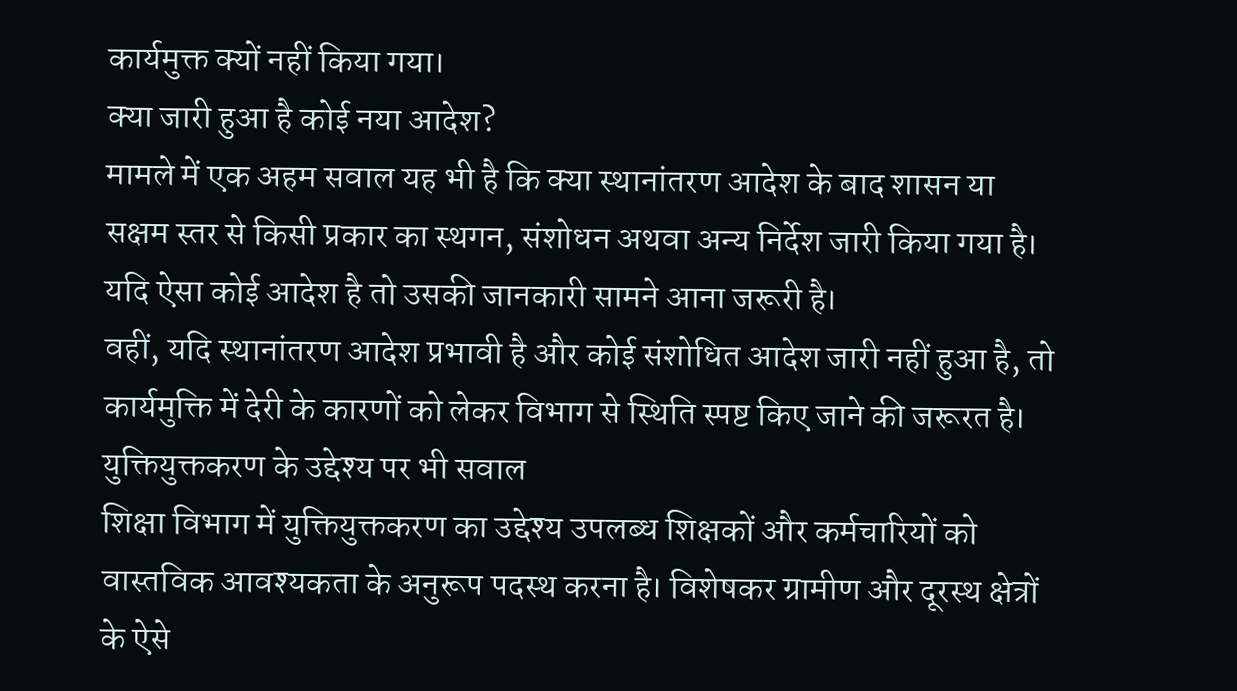कार्यमुक्त क्यों नहीं किया गया।
क्या जारी हुआ है कोई नया आदेश?
मामले में एक अहम सवाल यह भी है कि क्या स्थानांतरण आदेश के बाद शासन या सक्षम स्तर से किसी प्रकार का स्थगन, संशोधन अथवा अन्य निर्देश जारी किया गया है। यदि ऐसा कोई आदेश है तो उसकी जानकारी सामने आना जरूरी है।
वहीं, यदि स्थानांतरण आदेश प्रभावी है और कोई संशोधित आदेश जारी नहीं हुआ है, तो कार्यमुक्ति में देरी के कारणों को लेकर विभाग से स्थिति स्पष्ट किए जाने की जरूरत है।
युक्तियुक्तकरण के उद्देश्य पर भी सवाल
शिक्षा विभाग में युक्तियुक्तकरण का उद्देश्य उपलब्ध शिक्षकों और कर्मचारियों को वास्तविक आवश्यकता के अनुरूप पदस्थ करना है। विशेषकर ग्रामीण और दूरस्थ क्षेत्रों के ऐसे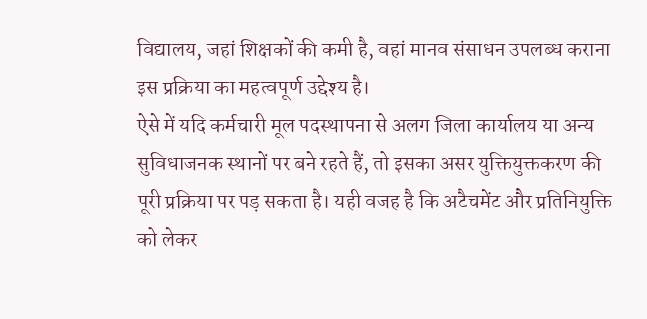विद्यालय, जहां शिक्षकों की कमी है, वहां मानव संसाधन उपलब्ध कराना इस प्रक्रिया का महत्वपूर्ण उद्देश्य है।
ऐसे में यदि कर्मचारी मूल पदस्थापना से अलग जिला कार्यालय या अन्य सुविधाजनक स्थानों पर बने रहते हैं, तो इसका असर युक्तियुक्तकरण की पूरी प्रक्रिया पर पड़ सकता है। यही वजह है कि अटैचमेंट और प्रतिनियुक्ति को लेकर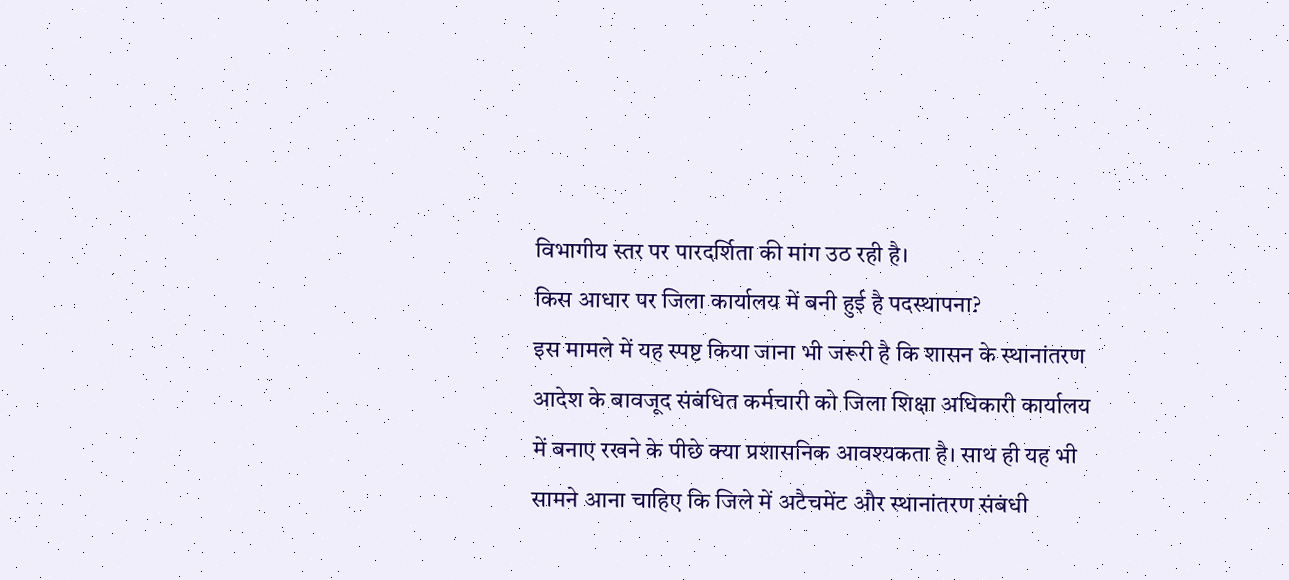विभागीय स्तर पर पारदर्शिता की मांग उठ रही है।
किस आधार पर जिला कार्यालय में बनी हुई है पदस्थापना?
इस मामले में यह स्पष्ट किया जाना भी जरूरी है कि शासन के स्थानांतरण आदेश के बावजूद संबंधित कर्मचारी को जिला शिक्षा अधिकारी कार्यालय में बनाए रखने के पीछे क्या प्रशासनिक आवश्यकता है। साथ ही यह भी सामने आना चाहिए कि जिले में अटैचमेंट और स्थानांतरण संबंधी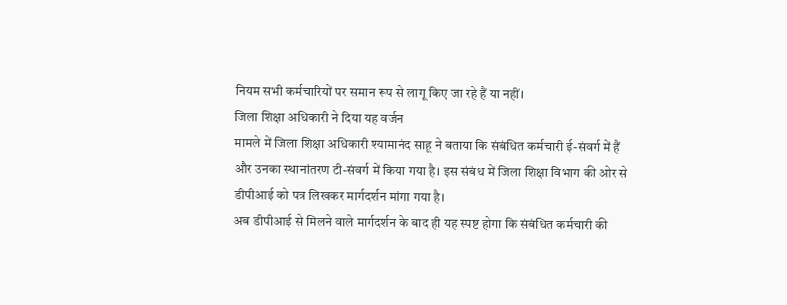नियम सभी कर्मचारियों पर समान रूप से लागू किए जा रहे हैं या नहीं।
जिला शिक्षा अधिकारी ने दिया यह वर्जन
मामले में जिला शिक्षा अधिकारी श्यामानंद साहू ने बताया कि संबंधित कर्मचारी ई-संवर्ग में हैं और उनका स्थानांतरण टी-संवर्ग में किया गया है। इस संबंध में जिला शिक्षा विभाग की ओर से डीपीआई को पत्र लिखकर मार्गदर्शन मांगा गया है।
अब डीपीआई से मिलने वाले मार्गदर्शन के बाद ही यह स्पष्ट होगा कि संबंधित कर्मचारी की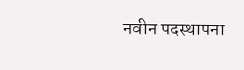नवीन पदस्थापना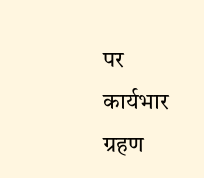पर कार्यभार ग्रहण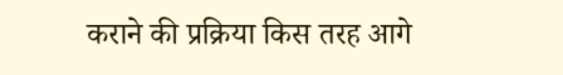कराने की प्रक्रिया किस तरह आगे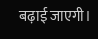बढ़ाई जाएगी।